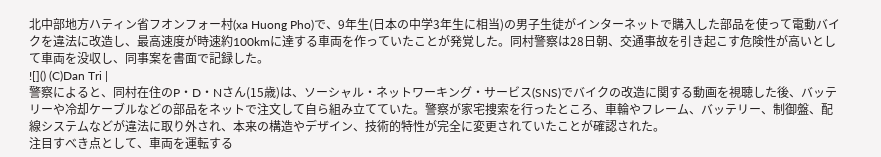北中部地方ハティン省フオンフォー村(xa Huong Pho)で、9年生(日本の中学3年生に相当)の男子生徒がインターネットで購入した部品を使って電動バイクを違法に改造し、最高速度が時速約100kmに達する車両を作っていたことが発覚した。同村警察は28日朝、交通事故を引き起こす危険性が高いとして車両を没収し、同事案を書面で記録した。
![]() (C)Dan Tri |
警察によると、同村在住のP・D・Nさん(15歳)は、ソーシャル・ネットワーキング・サービス(SNS)でバイクの改造に関する動画を視聴した後、バッテリーや冷却ケーブルなどの部品をネットで注文して自ら組み立てていた。警察が家宅捜索を行ったところ、車輪やフレーム、バッテリー、制御盤、配線システムなどが違法に取り外され、本来の構造やデザイン、技術的特性が完全に変更されていたことが確認された。
注目すべき点として、車両を運転する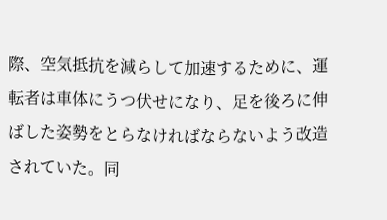際、空気抵抗を減らして加速するために、運転者は車体にうつ伏せになり、足を後ろに伸ばした姿勢をとらなければならないよう改造されていた。同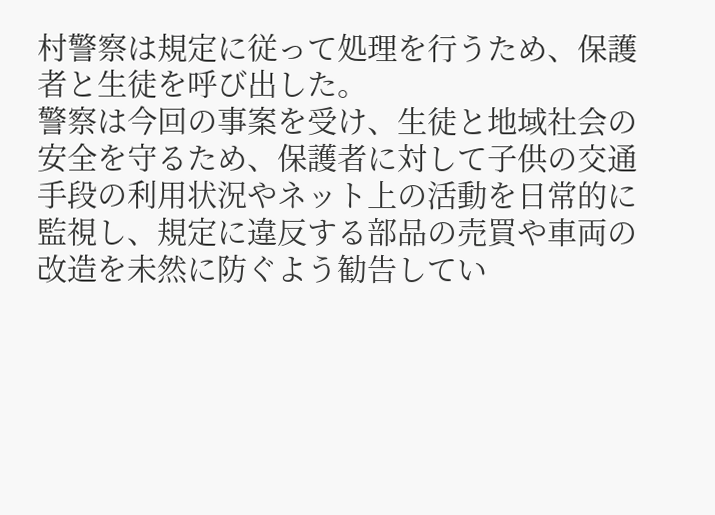村警察は規定に従って処理を行うため、保護者と生徒を呼び出した。
警察は今回の事案を受け、生徒と地域社会の安全を守るため、保護者に対して子供の交通手段の利用状況やネット上の活動を日常的に監視し、規定に違反する部品の売買や車両の改造を未然に防ぐよう勧告してい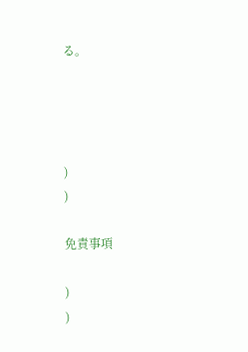る。




)
)

免責事項

)
)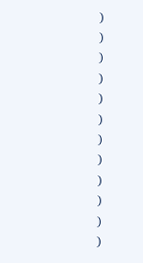)
)
)
)
)
)
)
)
)
)
)
)